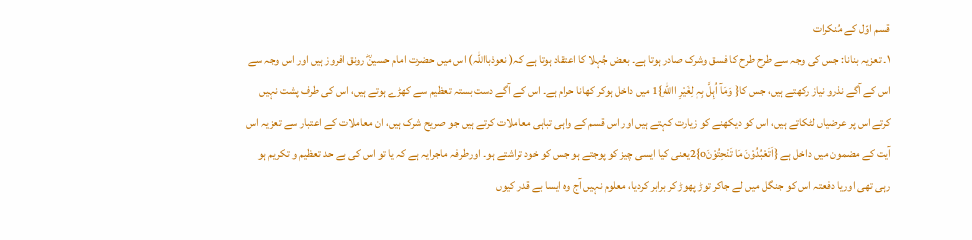قسم اوّل کے مُنکرات
۱۔ تعزیہ بنانا: جس کی وجہ سے طرح طرح کا فسق وشرک صادر ہوتا ہے۔ بعض جُہلا کا اعتقاد ہوتا ہے کہ( نعوذبااللہ) اس میں حضرت امام حسینؓ رونق افروز ہیں اور اس وجہ سے اس کے آگے نذرو نیاز رکھتے ہیں، جس کا{ وَمَآ اُہِلَّ بِہٖ لِغَیْرِ االلهِ}1 میں داخل ہوکر کھانا حرام ہے۔ اس کے آگے دست بستہ تعظیم سے کھڑے ہوتے ہیں، اس کی طرف پشت نہیں کرتے اس پر عرضیاں لٹکاتے ہیں، اس کو دیکھنے کو زیارت کہتے ہیں اور اس قسم کے واہی تباہی معاملات کرتے ہیں جو صریح شرک ہیں، ان معاملات کے اعتبار سے تعزیہ اس آیت کے مضمون میں داخل ہے {اَتَعْبُدُوْنَ مَا تَنْحِتُوْنَo}2یعنی کیا ایسی چیز کو پوجتے ہو جس کو خود تراشتے ہو۔ اورطرفہ ماجرایہ ہے کہ یا تو اس کی بے حد تعظیم و تکریم ہو رہی تھی اوریا دفعتہ اس کو جنگل میں لے جاکر توڑ پھوڑ کر برابر کردیا، معلوم نہیں آج وہ ایسا بے قدر کیوں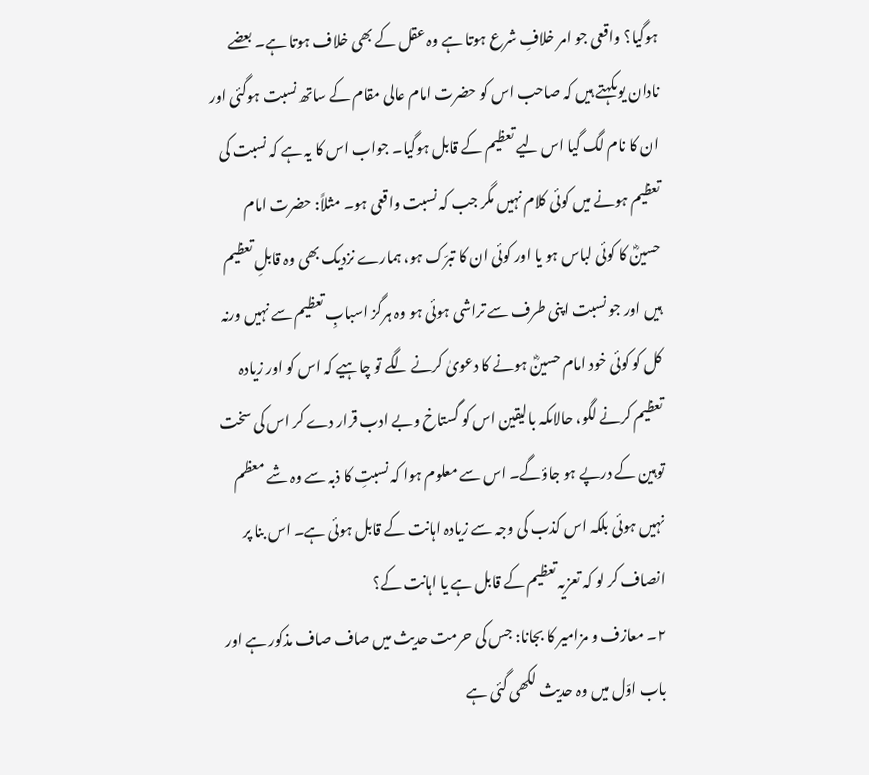ہوگیا؟ واقعی جو امر خلافِ شرع ہوتا ہے وہ عقل کے بھی خلاف ہوتا ہے۔ بعضے نادان یوںکہتے ہیں کہ صاحب اس کو حضرت امام عالی مقام کے ساتھ نسبت ہوگئی اور ان کا نام لگ گیا اس لیے تعظیم کے قابل ہوگیا۔ جواب اس کا یہ ہے کہ نسبت کی تعظیم ہونے میں کوئی کلام نہیں مگر جب کہ نسبت واقعی ہو۔ مثلاً: حضرت امام حسینؓ کا کوئی لباس ہو یا اور کوئی ان کا تبرّک ہو، ہمارے نزدیک بھی وہ قابلِ تعظیم ہیں اور جو نسبت اپنی طرف سے تراشی ہوئی ہو وہ ہرگز اسبابِ تعظیم سے نہیں ورنہ کل کو کوئی خود امام حسینؓ ہونے کا دعویٰ کرنے لگے تو چاہیے کہ اس کو اور زیادہ تعظیم کرنے لگو، حالاںکہ بالیقین اس کو گستاخ وبے ادب قرار دے کر اس کی سخت توہین کے درپے ہو جاؤگے۔ اس سے معلوم ہوا کہ نسبتِ کا ذبہ سے وہ شے معظم نہیں ہوئی بلکہ اس کذب کی وجہ سے زیادہ اہانت کے قابل ہوئی ہے۔ اس بنا پر انصاف کر لو کہ تعزیہ تعظیم کے قابل ہے یا اہانت کے؟
۲۔ معازف و مزامیر کا بجانا: جس کی حرمت حدیث میں صاف صاف مذکور ہے اور باب اوّل میں وہ حدیث لکھی گئی ہے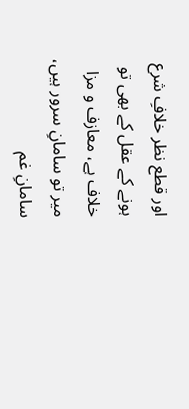اور قطع نظر خلافِ شرع ہونے کے عقل کے بھی تو خلاف ہے، معازف و مزا میر تو سامانِ سرور ہیں، سامانِ غم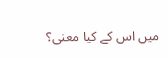میں اس کے کیا معنی؟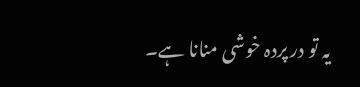یہ تو در پردہ خوشی منانا ہے۔